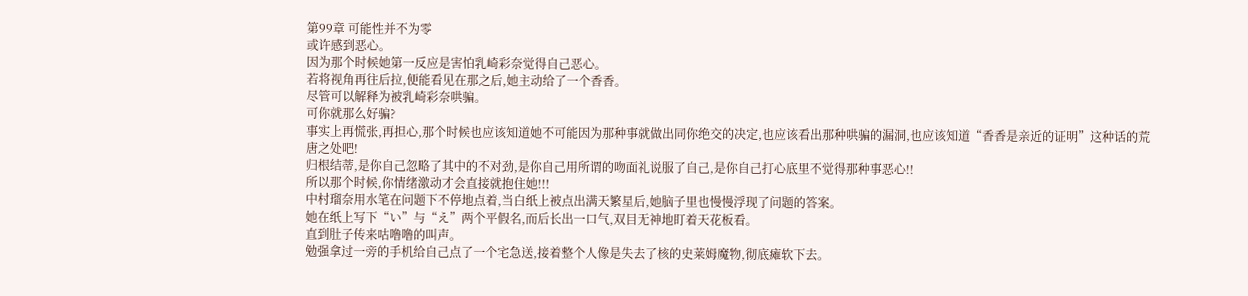第99章 可能性并不为零
或许感到恶心。
因为那个时候她第一反应是害怕乳崎彩奈觉得自己恶心。
若将视角再往后拉,便能看见在那之后,她主动给了一个香香。
尽管可以解释为被乳崎彩奈哄骗。
可你就那么好骗?
事实上再慌张,再担心,那个时候也应该知道她不可能因为那种事就做出同你绝交的决定,也应该看出那种哄骗的漏洞,也应该知道“香香是亲近的证明”这种话的荒唐之处吧!
归根结蒂,是你自己忽略了其中的不对劲,是你自己用所谓的吻面礼说服了自己,是你自己打心底里不觉得那种事恶心!!
所以那个时候,你情绪激动才会直接就抱住她!!!
中村瑠奈用水笔在问题下不停地点着,当白纸上被点出满天繁星后,她脑子里也慢慢浮现了问题的答案。
她在纸上写下“い”与“え”两个平假名,而后长出一口气,双目无神地盯着天花板看。
直到肚子传来咕噜噜的叫声。
勉强拿过一旁的手机给自己点了一个宅急送,接着整个人像是失去了核的史莱姆魔物,彻底瘫软下去。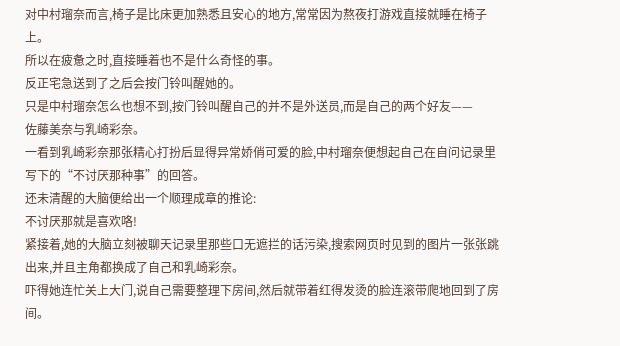对中村瑠奈而言,椅子是比床更加熟悉且安心的地方,常常因为熬夜打游戏直接就睡在椅子上。
所以在疲惫之时,直接睡着也不是什么奇怪的事。
反正宅急送到了之后会按门铃叫醒她的。
只是中村瑠奈怎么也想不到,按门铃叫醒自己的并不是外送员,而是自己的两个好友——
佐藤美奈与乳崎彩奈。
一看到乳崎彩奈那张精心打扮后显得异常娇俏可爱的脸,中村瑠奈便想起自己在自问记录里写下的“不讨厌那种事”的回答。
还未清醒的大脑便给出一个顺理成章的推论:
不讨厌那就是喜欢咯!
紧接着,她的大脑立刻被聊天记录里那些口无遮拦的话污染,搜索网页时见到的图片一张张跳出来,并且主角都换成了自己和乳崎彩奈。
吓得她连忙关上大门,说自己需要整理下房间,然后就带着红得发烫的脸连滚带爬地回到了房间。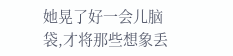她晃了好一会儿脑袋,才将那些想象丢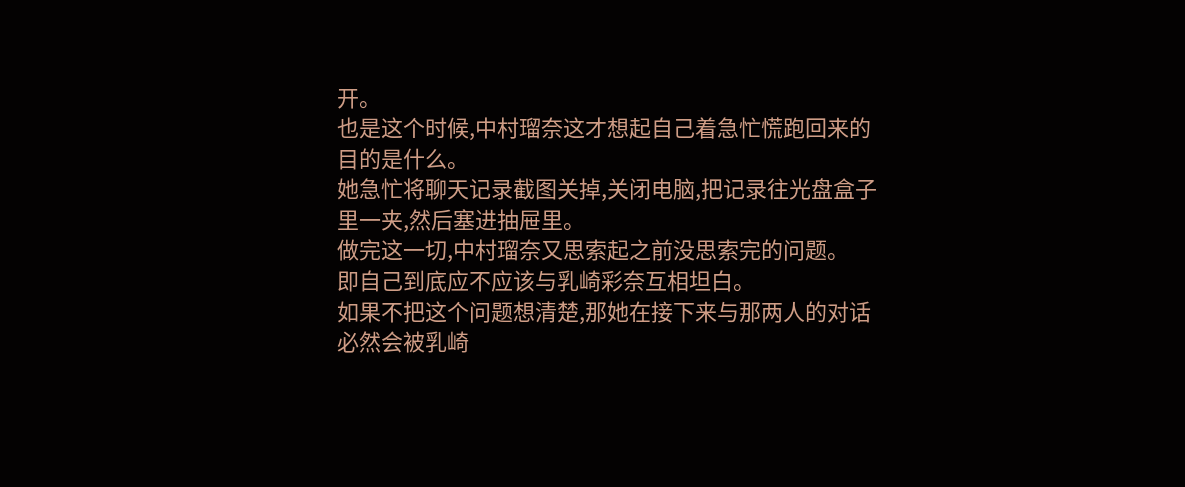开。
也是这个时候,中村瑠奈这才想起自己着急忙慌跑回来的目的是什么。
她急忙将聊天记录截图关掉,关闭电脑,把记录往光盘盒子里一夹,然后塞进抽屉里。
做完这一切,中村瑠奈又思索起之前没思索完的问题。
即自己到底应不应该与乳崎彩奈互相坦白。
如果不把这个问题想清楚,那她在接下来与那两人的对话必然会被乳崎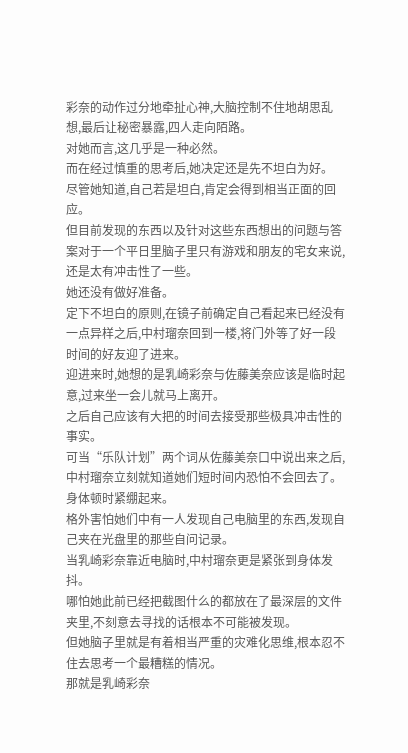彩奈的动作过分地牵扯心神,大脑控制不住地胡思乱想,最后让秘密暴露,四人走向陌路。
对她而言,这几乎是一种必然。
而在经过慎重的思考后,她决定还是先不坦白为好。
尽管她知道,自己若是坦白,肯定会得到相当正面的回应。
但目前发现的东西以及针对这些东西想出的问题与答案对于一个平日里脑子里只有游戏和朋友的宅女来说,还是太有冲击性了一些。
她还没有做好准备。
定下不坦白的原则,在镜子前确定自己看起来已经没有一点异样之后,中村瑠奈回到一楼,将门外等了好一段时间的好友迎了进来。
迎进来时,她想的是乳崎彩奈与佐藤美奈应该是临时起意,过来坐一会儿就马上离开。
之后自己应该有大把的时间去接受那些极具冲击性的事实。
可当“乐队计划”两个词从佐藤美奈口中说出来之后,中村瑠奈立刻就知道她们短时间内恐怕不会回去了。
身体顿时紧绷起来。
格外害怕她们中有一人发现自己电脑里的东西,发现自己夹在光盘里的那些自问记录。
当乳崎彩奈靠近电脑时,中村瑠奈更是紧张到身体发抖。
哪怕她此前已经把截图什么的都放在了最深层的文件夹里,不刻意去寻找的话根本不可能被发现。
但她脑子里就是有着相当严重的灾难化思维,根本忍不住去思考一个最糟糕的情况。
那就是乳崎彩奈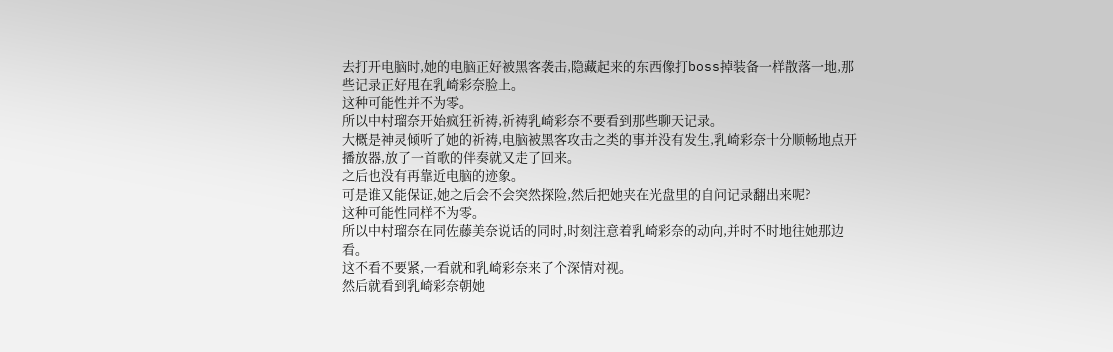去打开电脑时,她的电脑正好被黑客袭击,隐藏起来的东西像打boss掉装备一样散落一地,那些记录正好甩在乳崎彩奈脸上。
这种可能性并不为零。
所以中村瑠奈开始疯狂祈祷,祈祷乳崎彩奈不要看到那些聊天记录。
大概是神灵倾听了她的祈祷,电脑被黑客攻击之类的事并没有发生,乳崎彩奈十分顺畅地点开播放器,放了一首歌的伴奏就又走了回来。
之后也没有再靠近电脑的迹象。
可是谁又能保证,她之后会不会突然探险,然后把她夹在光盘里的自问记录翻出来呢?
这种可能性同样不为零。
所以中村瑠奈在同佐藤美奈说话的同时,时刻注意着乳崎彩奈的动向,并时不时地往她那边看。
这不看不要紧,一看就和乳崎彩奈来了个深情对视。
然后就看到乳崎彩奈朝她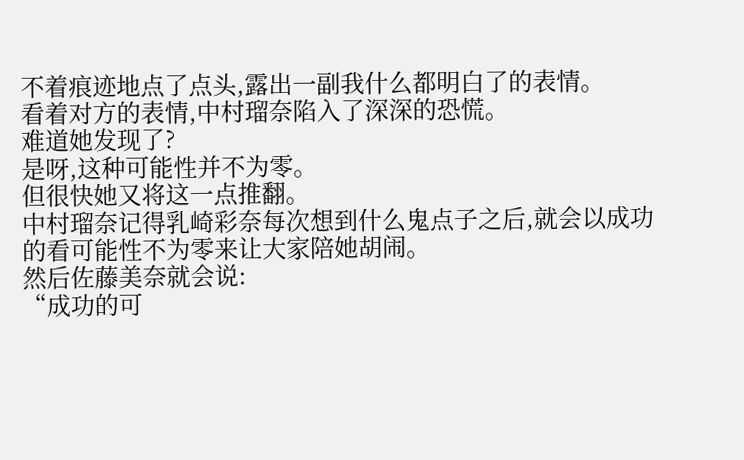不着痕迹地点了点头,露出一副我什么都明白了的表情。
看着对方的表情,中村瑠奈陷入了深深的恐慌。
难道她发现了?
是呀,这种可能性并不为零。
但很快她又将这一点推翻。
中村瑠奈记得乳崎彩奈每次想到什么鬼点子之后,就会以成功的看可能性不为零来让大家陪她胡闹。
然后佐藤美奈就会说:
“成功的可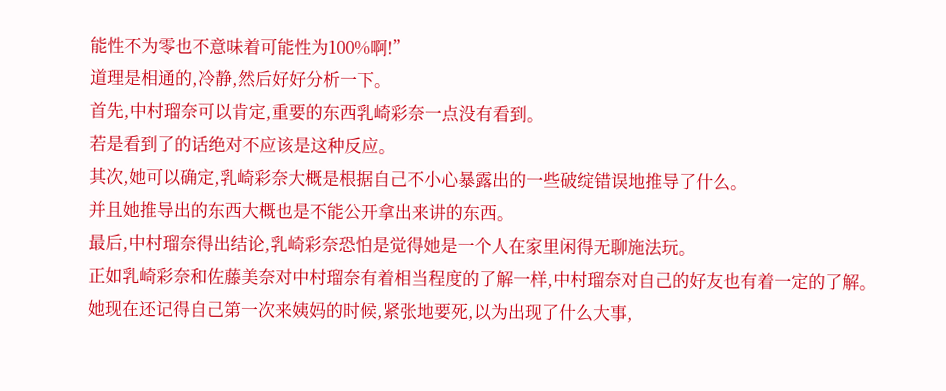能性不为零也不意味着可能性为100%啊!”
道理是相通的,冷静,然后好好分析一下。
首先,中村瑠奈可以肯定,重要的东西乳崎彩奈一点没有看到。
若是看到了的话绝对不应该是这种反应。
其次,她可以确定,乳崎彩奈大概是根据自己不小心暴露出的一些破绽错误地推导了什么。
并且她推导出的东西大概也是不能公开拿出来讲的东西。
最后,中村瑠奈得出结论,乳崎彩奈恐怕是觉得她是一个人在家里闲得无聊施法玩。
正如乳崎彩奈和佐藤美奈对中村瑠奈有着相当程度的了解一样,中村瑠奈对自己的好友也有着一定的了解。
她现在还记得自己第一次来姨妈的时候,紧张地要死,以为出现了什么大事,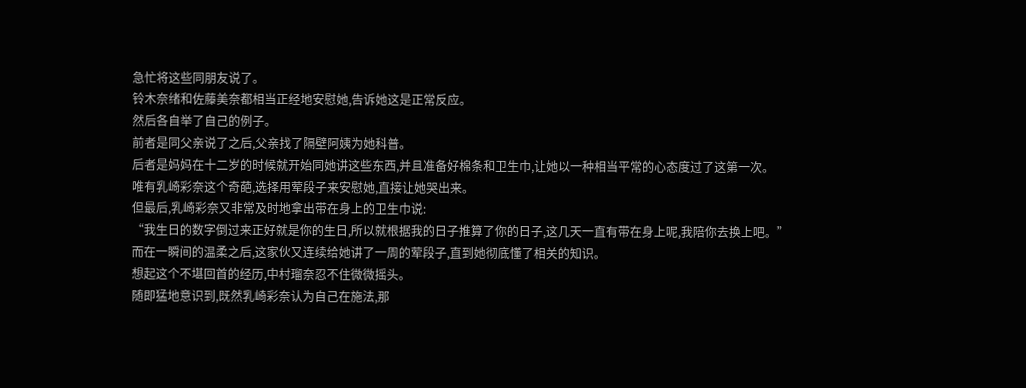急忙将这些同朋友说了。
铃木奈绪和佐藤美奈都相当正经地安慰她,告诉她这是正常反应。
然后各自举了自己的例子。
前者是同父亲说了之后,父亲找了隔壁阿姨为她科普。
后者是妈妈在十二岁的时候就开始同她讲这些东西,并且准备好棉条和卫生巾,让她以一种相当平常的心态度过了这第一次。
唯有乳崎彩奈这个奇葩,选择用荤段子来安慰她,直接让她哭出来。
但最后,乳崎彩奈又非常及时地拿出带在身上的卫生巾说:
“我生日的数字倒过来正好就是你的生日,所以就根据我的日子推算了你的日子,这几天一直有带在身上呢,我陪你去换上吧。”
而在一瞬间的温柔之后,这家伙又连续给她讲了一周的荤段子,直到她彻底懂了相关的知识。
想起这个不堪回首的经历,中村瑠奈忍不住微微摇头。
随即猛地意识到,既然乳崎彩奈认为自己在施法,那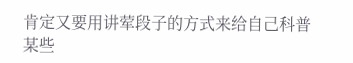肯定又要用讲荤段子的方式来给自己科普某些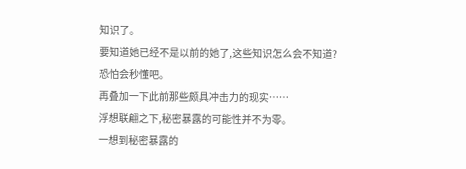知识了。
要知道她已经不是以前的她了,这些知识怎么会不知道?
恐怕会秒懂吧。
再叠加一下此前那些颇具冲击力的现实……
浮想联翩之下,秘密暴露的可能性并不为零。
一想到秘密暴露的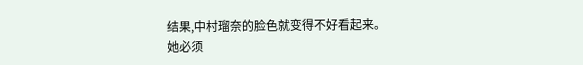结果,中村瑠奈的脸色就变得不好看起来。
她必须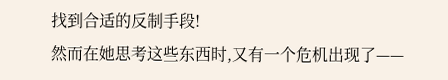找到合适的反制手段!
然而在她思考这些东西时,又有一个危机出现了——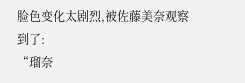脸色变化太剧烈,被佐藤美奈观察到了:
“瑠奈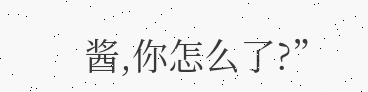酱,你怎么了?”